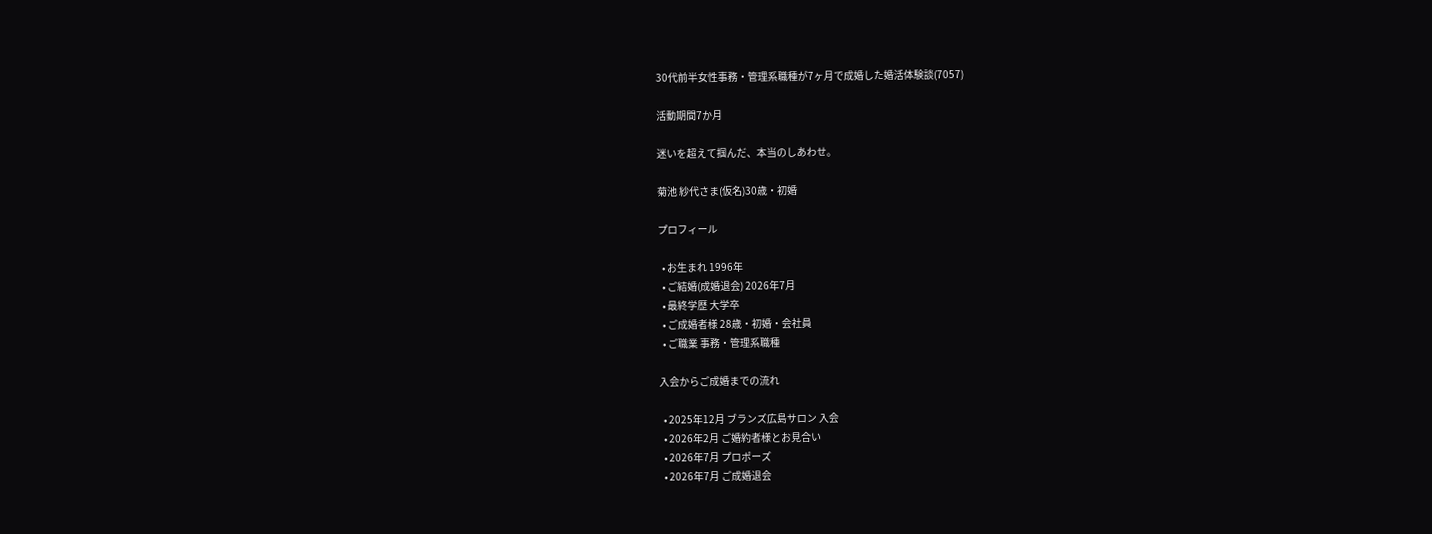30代前半女性事務・管理系職種が7ヶ月で成婚した婚活体験談(7057)

活動期間7か月

迷いを超えて掴んだ、本当のしあわせ。

菊池 紗代さま(仮名)30歳・初婚

プロフィール

  • お生まれ 1996年
  • ご結婚(成婚退会) 2026年7月
  • 最終学歴 大学卒
  • ご成婚者様 28歳・初婚・会社員
  • ご職業 事務・管理系職種

入会からご成婚までの流れ

  • 2025年12月 ブランズ広島サロン 入会
  • 2026年2月 ご婚約者様とお見合い
  • 2026年7月 プロポーズ
  • 2026年7月 ご成婚退会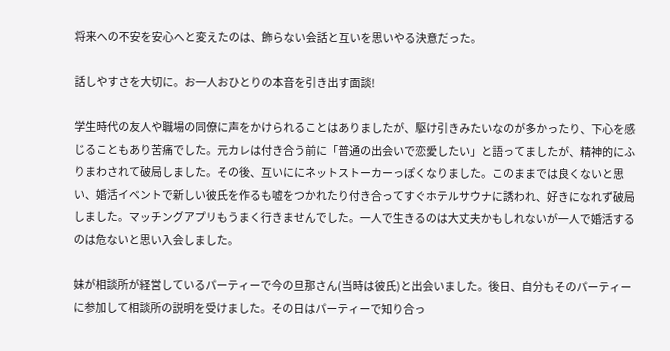将来への不安を安心へと変えたのは、飾らない会話と互いを思いやる決意だった。

話しやすさを大切に。お一人おひとりの本音を引き出す面談!

学生時代の友人や職場の同僚に声をかけられることはありましたが、駆け引きみたいなのが多かったり、下心を感じることもあり苦痛でした。元カレは付き合う前に「普通の出会いで恋愛したい」と語ってましたが、精神的にふりまわされて破局しました。その後、互いににネットストーカーっぽくなりました。このままでは良くないと思い、婚活イベントで新しい彼氏を作るも嘘をつかれたり付き合ってすぐホテルサウナに誘われ、好きになれず破局しました。マッチングアプリもうまく行きませんでした。一人で生きるのは大丈夫かもしれないが一人で婚活するのは危ないと思い入会しました。

妹が相談所が経営しているパーティーで今の旦那さん(当時は彼氏)と出会いました。後日、自分もそのパーティーに参加して相談所の説明を受けました。その日はパーティーで知り合っ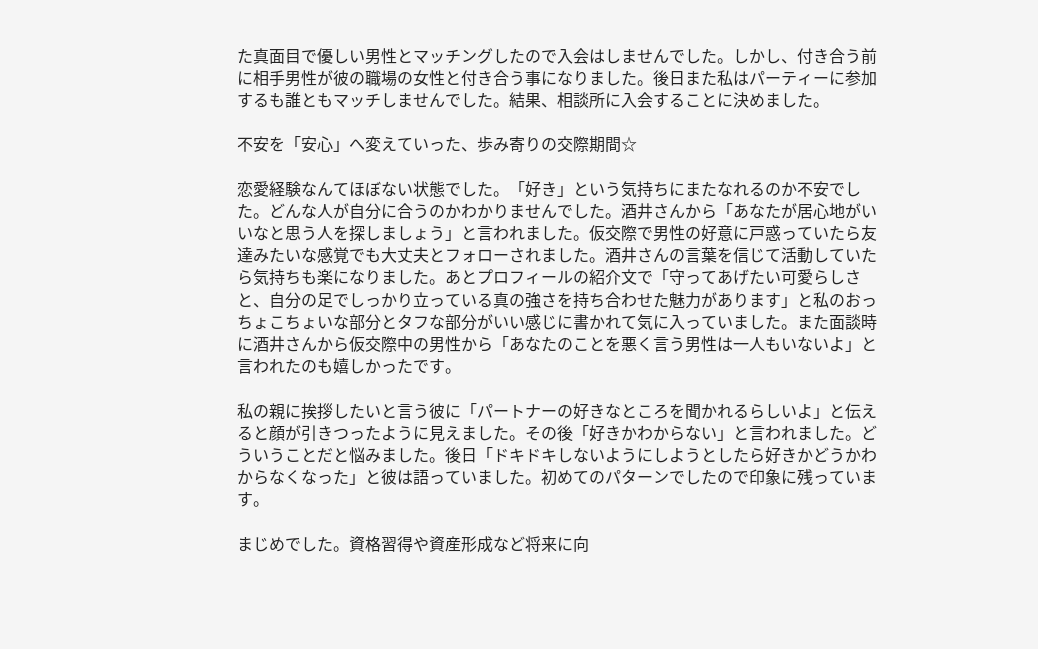た真面目で優しい男性とマッチングしたので入会はしませんでした。しかし、付き合う前に相手男性が彼の職場の女性と付き合う事になりました。後日また私はパーティーに参加するも誰ともマッチしませんでした。結果、相談所に入会することに決めました。

不安を「安心」へ変えていった、歩み寄りの交際期間☆

恋愛経験なんてほぼない状態でした。「好き」という気持ちにまたなれるのか不安でした。どんな人が自分に合うのかわかりませんでした。酒井さんから「あなたが居心地がいいなと思う人を探しましょう」と言われました。仮交際で男性の好意に戸惑っていたら友達みたいな感覚でも大丈夫とフォローされました。酒井さんの言葉を信じて活動していたら気持ちも楽になりました。あとプロフィールの紹介文で「守ってあげたい可愛らしさと、自分の足でしっかり立っている真の強さを持ち合わせた魅力があります」と私のおっちょこちょいな部分とタフな部分がいい感じに書かれて気に入っていました。また面談時に酒井さんから仮交際中の男性から「あなたのことを悪く言う男性は一人もいないよ」と言われたのも嬉しかったです。

私の親に挨拶したいと言う彼に「パートナーの好きなところを聞かれるらしいよ」と伝えると顔が引きつったように見えました。その後「好きかわからない」と言われました。どういうことだと悩みました。後日「ドキドキしないようにしようとしたら好きかどうかわからなくなった」と彼は語っていました。初めてのパターンでしたので印象に残っています。

まじめでした。資格習得や資産形成など将来に向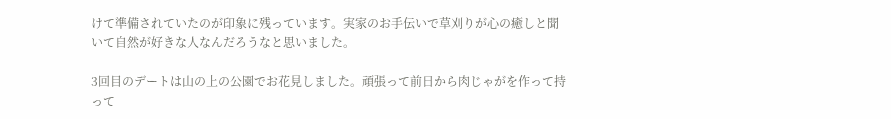けて準備されていたのが印象に残っています。実家のお手伝いで草刈りが心の癒しと聞いて自然が好きな人なんだろうなと思いました。

3回目のデートは山の上の公園でお花見しました。頑張って前日から肉じゃがを作って持って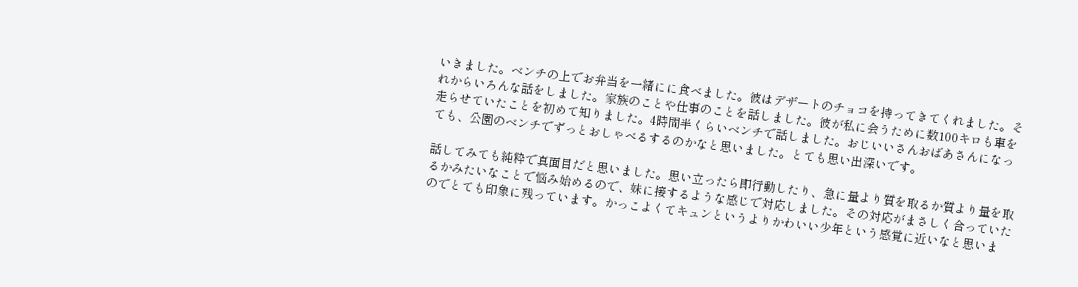いきました。ベンチの上でお弁当を一緒にに食べました。彼はデザートのチョコを持ってきてくれました。それからいろんな話をしました。家族のことや仕事のことを話しました。彼が私に会うために数100キロも車を走らせていたことを初めて知りました。4時間半くらいベンチで話しました。おじいいさんおばあさんになっても、公園のベンチでずっとおしゃべるするのかなと思いました。とても思い出深いです。

話してみても純粋で真面目だと思いました。思い立ったら即行動したり、急に量より質を取るか質より量を取るかみたいなことで悩み始めるので、妹に接するような感じで対応しました。その対応がまさしく合っていたのでとても印象に残っています。かっこよくてキュンというよりかわいい少年という感覚に近いなと思いま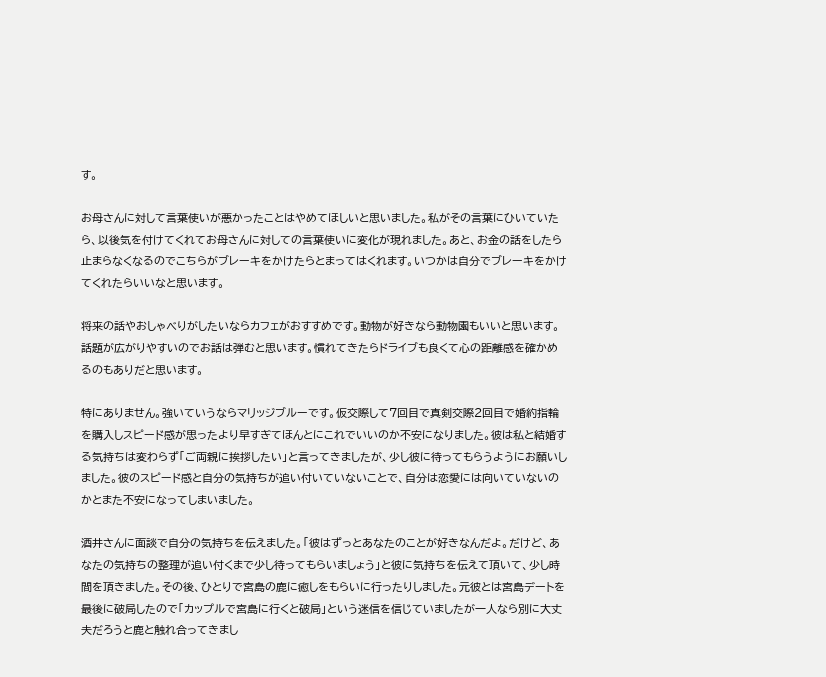す。

お母さんに対して言葉使いが悪かったことはやめてほしいと思いました。私がその言葉にひいていたら、以後気を付けてくれてお母さんに対しての言葉使いに変化が現れました。あと、お金の話をしたら止まらなくなるのでこちらがブレーキをかけたらとまってはくれます。いつかは自分でブレーキをかけてくれたらいいなと思います。

将来の話やおしゃべりがしたいならカフェがおすすめです。動物が好きなら動物園もいいと思います。話題が広がりやすいのでお話は弾むと思います。慣れてきたらドライブも良くて心の距離感を確かめるのもありだと思います。

特にありません。強いていうならマリッジブルーです。仮交際して7回目で真剣交際2回目で婚約指輪を購入しスピード感が思ったより早すぎてほんとにこれでいいのか不安になりました。彼は私と結婚する気持ちは変わらず「ご両親に挨拶したい」と言ってきましたが、少し彼に待ってもらうようにお願いしました。彼のスピード感と自分の気持ちが追い付いていないことで、自分は恋愛には向いていないのかとまた不安になってしまいました。

酒井さんに面談で自分の気持ちを伝えました。「彼はずっとあなたのことが好きなんだよ。だけど、あなたの気持ちの整理が追い付くまで少し待ってもらいましょう」と彼に気持ちを伝えて頂いて、少し時間を頂きました。その後、ひとりで宮島の鹿に癒しをもらいに行ったりしました。元彼とは宮島デートを最後に破局したので「カップルで宮島に行くと破局」という迷信を信じていましたが一人なら別に大丈夫だろうと鹿と触れ合ってきまし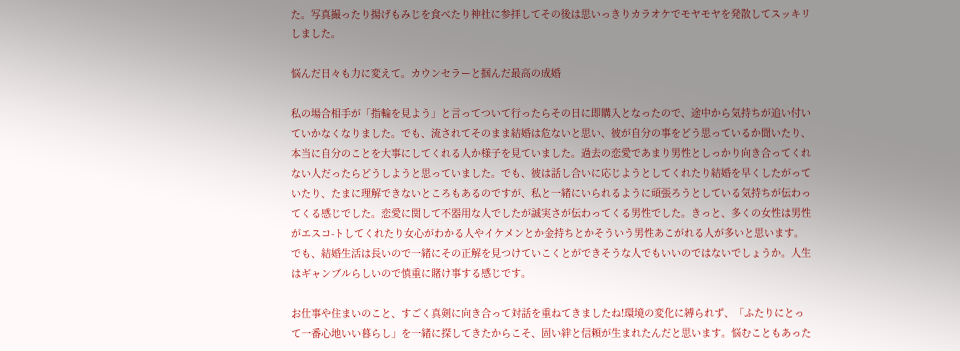た。写真撮ったり揚げもみじを食べたり神社に参拝してその後は思いっきりカラオケでモヤモヤを発散してスッキリしました。

悩んだ日々も力に変えて。カウンセラーと掴んだ最高の成婚

私の場合相手が「指輪を見よう」と言ってついて行ったらその日に即購入となったので、途中から気持ちが追い付いていかなくなりました。でも、流されてそのまま結婚は危ないと思い、彼が自分の事をどう思っているか聞いたり、本当に自分のことを大事にしてくれる人か様子を見ていました。過去の恋愛であまり男性としっかり向き合ってくれない人だったらどうしようと思っていました。でも、彼は話し合いに応じようとしてくれたり結婚を早くしたがっていたり、たまに理解できないところもあるのですが、私と一緒にいられるように頑張ろうとしている気持ちが伝わってくる感じでした。恋愛に関して不器用な人でしたが誠実さが伝わってくる男性でした。きっと、多くの女性は男性がエスコ-トしてくれたり女心がわかる人やイケメンとか金持ちとかそういう男性あこがれる人が多いと思います。でも、結婚生活は長いので一緒にその正解を見つけていこくとができそうな人でもいいのではないでしょうか。人生はギャンブルらしいので慎重に賭け事する感じです。

お仕事や住まいのこと、すごく真剣に向き合って対話を重ねてきましたね!環境の変化に縛られず、「ふたりにとって一番心地いい暮らし」を一緒に探してきたからこそ、固い絆と信頼が生まれたんだと思います。悩むこともあった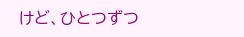けど、ひとつずつ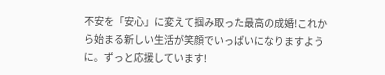不安を「安心」に変えて掴み取った最高の成婚!これから始まる新しい生活が笑顔でいっぱいになりますように。ずっと応援しています!